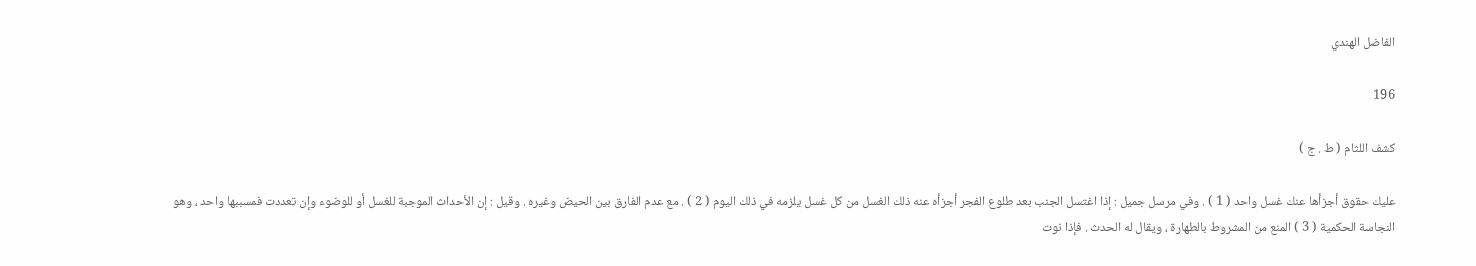الفاضل الهندي

196

كشف اللثام ( ط . ج )

عليك حقوق أجزأها عنك غسل واحد ( 1 ) . وفي مرسل جميل : إذا اغتسل الجنب بعد طلوع الفجر أجزأه عنه ذلك الغسل من كل غسل يلزمه في ذلك اليوم ( 2 ) . مع عدم الفارق بين الحيض وغيره . وقيل : إن الأحداث الموجبة للغسل أو للوضوء وإن تعددت فمسببها واحد ، وهو النجاسة الحكمية ( 3 ) المنع من المشروط بالطهارة ، ويقال له الحدث . فإذا نوت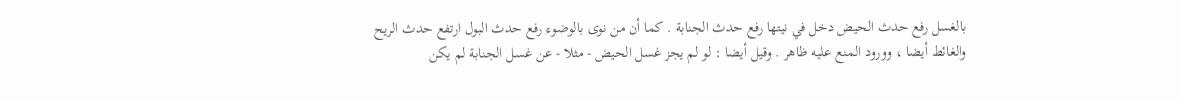بالغسل رفع حدث الحيض دخل في نيتها رفع حدث الجنابة . كما أن من نوى بالوضوء رفع حدث البول ارتفع حدث الريح والغائط أيضا ، وورود المنع عليه ظاهر . وقيل أيضا : لو لم يجز غسل الحيض - مثلا - عن غسل الجنابة لم يكن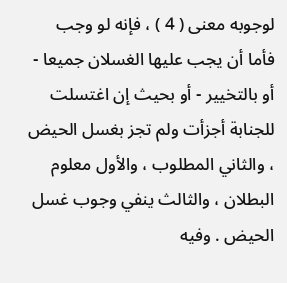لوجوبه معنى ( 4 ) ، فإنه لو وجب فأما أن يجب عليها الغسلان جميعا - أو بالتخيير - أو بحيث إن اغتسلت للجنابة أجزأت ولم تجز بغسل الحيض ، والثاني المطلوب ، والأول معلوم البطلان ، والثالث ينفي وجوب غسل الحيض . وفيه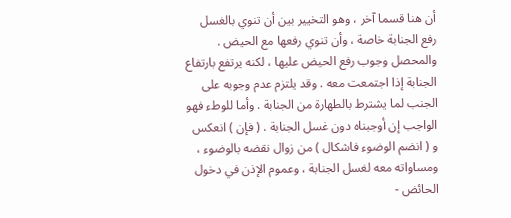أن هنا قسما آخر ، وهو التخيير بين أن تنوي بالغسل رفع الجنابة خاصة ، وأن تنوي رفعها مع الحيض . والمحصل وجوب رفع الحيض عليها ، لكنه يرتفع بارتفاع الجنابة إذا اجتمعت معه . وقد يلتزم عدم وجوبه على الجنب لما يشترط بالطهارة من الجنابة . وأما للوطء فهو الواجب إن أوجبناه دون غسل الجنابة . ( فإن ) انعكس و ( انضم الوضوء فاشكال ) من زوال نقضه بالوضوء ، ومساواته معه لغسل الجنابة ، وعموم الإذن في دخول الحائض -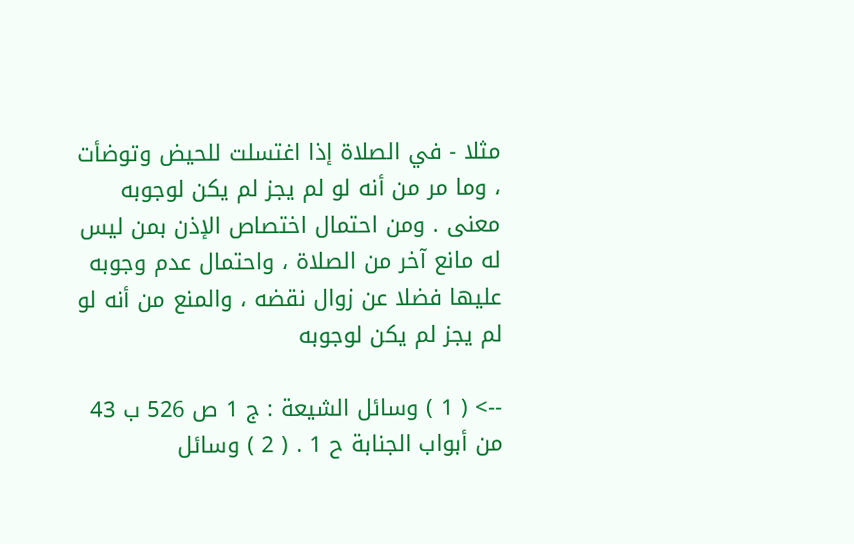مثلا - في الصلاة إذا اغتسلت للحيض وتوضأت ، وما مر من أنه لو لم يجز لم يكن لوجوبه معنى . ومن احتمال اختصاص الإذن بمن ليس له مانع آخر من الصلاة ، واحتمال عدم وجوبه عليها فضلا عن زوال نقضه ، والمنع من أنه لو لم يجز لم يكن لوجوبه

--> ( 1 ) وسائل الشيعة : ج 1 ص 526 ب 43 من أبواب الجنابة ح 1 . ( 2 ) وسائل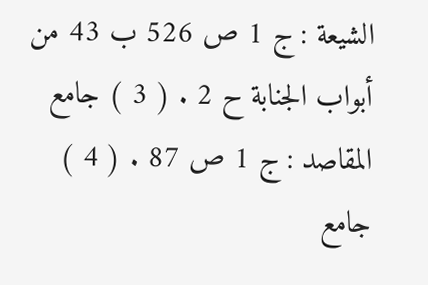الشيعة : ج 1 ص 526 ب 43 من أبواب الجنابة ح 2 . ( 3 ) جامع المقاصد : ج 1 ص 87 . ( 4 ) جامع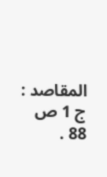المقاصد : ج 1 ص 88 .